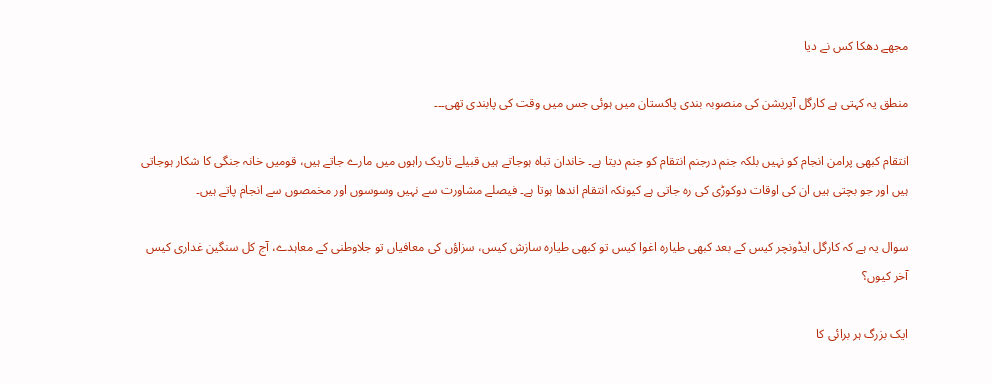مجھے دھکا کس نے دیا

منطق یہ کہتی ہے کارگل آپریشن کی منصوبہ بندی پاکستان میں ہوئی جس میں وقت کی پابندی تھی۔۔۔

انتقام کبھی پرامن انجام کو نہیں بلکہ جنم درجنم انتقام کو جنم دیتا ہے۔ خاندان تباہ ہوجاتے ہیں قبیلے تاریک راہوں میں مارے جاتے ہیں، قومیں خانہ جنگی کا شکار ہوجاتی ہیں اور جو بچتی ہیں ان کی اوقات دوکوڑی کی رہ جاتی ہے کیونکہ انتقام اندھا ہوتا ہے۔ فیصلے مشاورت سے نہیں وسوسوں اور مخمصوں سے انجام پاتے ہیں۔

سوال یہ ہے کہ کارگل ایڈونچر کیس کے بعد کبھی طیارہ اغوا کیس تو کبھی طیارہ سازش کیس، سزاؤں کی معافیاں تو جلاوطنی کے معاہدے، آج کل سنگین غداری کیس آخر کیوں؟

ایک بزرگ ہر برائی کا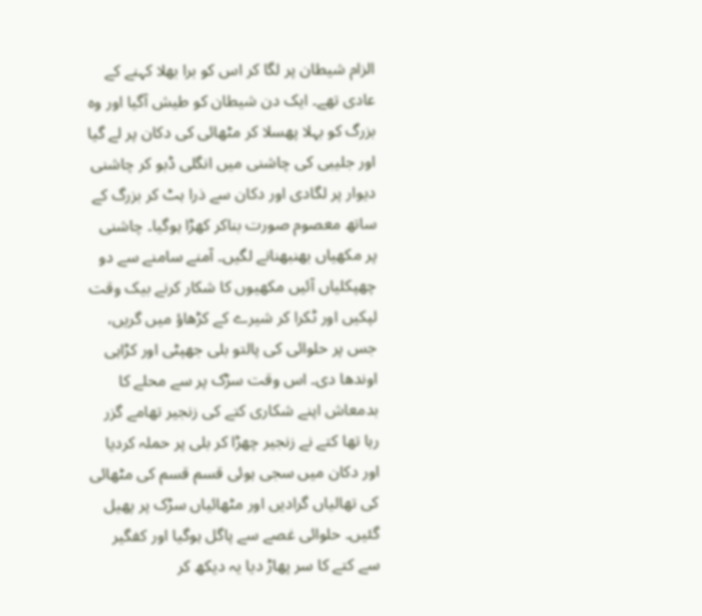الزام شیطان پر لگا کر اس کو برا بھلا کہنے کے عادی تھے۔ ایک دن شیطان کو طیش آگیا اور وہ بزرگ کو بہلا پھسلا کر مٹھائی کی دکان پر لے گیا اور جلیبی کی چاشنی میں انگلی ڈبو کر چاشنی دیوار پر لگادی اور دکان سے ذرا ہٹ کر بزرگ کے ساتھ معصوم صورت بناکر کھڑا ہوگیا۔ چاشنی پر مکھیاں بھنبھنانے لگیں۔ آمنے سامنے سے دو چھپکلیاں آئیں مکھیوں کا شکار کرنے بیک وقت لپکیں اور ٹکرا کر شیرے کے کڑھاؤ میں گریں، جس پر حلوائی کی پالتو بلی جھپٹی اور کڑاہی اوندھا دی۔ اس وقت سڑک پر سے محلے کا بدمعاش اپنے شکاری کتے کی زنجیر تھامے گزر رہا تھا کتے نے زنجیر چھڑا کر بلی پر حملہ کردیا اور دکان میں سجی ہوئی قسم قسم کی مٹھائی کی تھالیاں گرادیں اور مٹھائیاں سڑک پر پھیل گئیں۔ حلوائی غصے سے پاگل ہوگیا اور کفگیر سے کتے کا سر پھاڑ دیا یہ دیکھ کر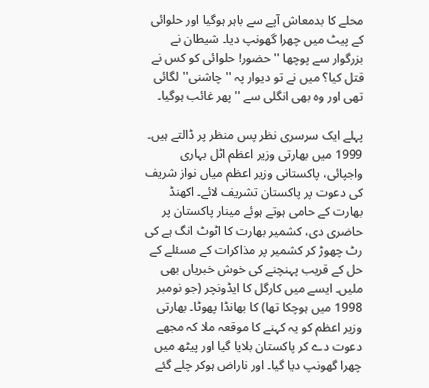محلے کا بدمعاش آپے سے باہر ہوگیا اور حلوائی کے پیٹ میں چھرا گھونپ دیا۔ شیطان نے بزرگوار سے پوچھا ''حضور! حلوائی کو کس نے قتل کیا؟ میں نے تو دیوار پہ ''چاشنی'' لگائی تھی اور وہ بھی انگلی سے '' پھر غائب ہوگیا۔

پہلے ایک سرسری نظر پس منظر پر ڈالتے ہیں۔ 1999 میں بھارتی وزیر اعظم اٹل بہاری واجپائی، پاکستانی وزیر اعظم میاں نواز شریف کی دعوت پر پاکستان تشریف لائے۔ اکھنڈ بھارت کے حامی ہوتے ہوئے مینار پاکستان پر حاضری دی، کشمیر بھارت کا اٹوٹ انگ ہے کی رٹ چھوڑ کر کشمیر پر مذاکرات کے مسئلے کے حل کے قریب پہنچنے کی خوش خبریاں بھی ملیں۔ ایسے میں کارگل کا ایڈونچر (جو نومبر 1998 میں ہوچکا تھا) کا بھانڈا پھوٹا۔ بھارتی وزیر اعظم کو یہ کہنے کا موقعہ ملا کہ مجھے دعوت دے کر پاکستان بلایا گیا اور پیٹھ میں چھرا گھونپ دیا گیا۔ اور ناراض ہوکر چلے گئے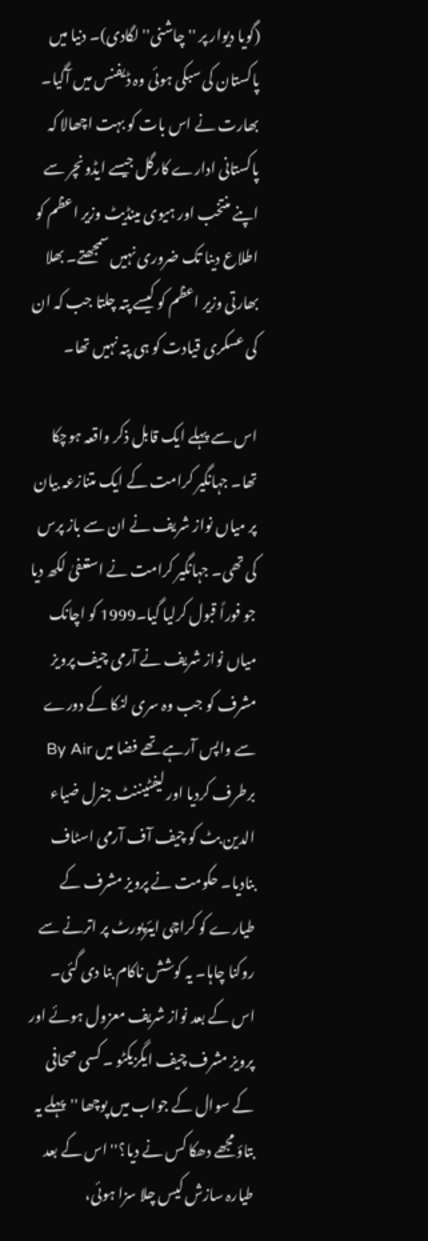(گویا دیوار پر ''چاشنی'' لگادی)۔ دنیا میں پاکستان کی سبکی ہوئی وہ ڈیفنس میں آگیا۔ بھارت نے اس بات کو بہت اچھالا کہ پاکستانی ادارے کارگل جیسے ایڈونچر سے اپنے منتخب اور ہیوی مینڈیٹ وزیر اعظم کو اطلاع دینا تک ضروری نہیں سمجھتے۔ بھلا بھارتی وزیر اعظم کو کیسے پتہ چلتا جب کہ ان کی عسکری قیادت کو ہی پتہ نہیں تھا۔

اس سے پہلے ایک قابل ذکر واقعہ ہوچکا تھا۔ جہانگیر کرامت کے ایک متنازعہ بیان پر میاں نواز شریف نے ان سے باز پرس کی تھی۔ جہانگیر کرامت نے استعفیٰ لکھ دیا جو فوراً قبول کرلیا گیا۔1999 کو اچانک میاں نواز شریف نے آرمی چیف پرویز مشرف کو جب وہ سری لنکا کے دورے سے واپس آرہے تھے فضا میں By Air برطرف کردیا اور لیفٹیننٹ جنرل ضیاء الدین بٹ کو چیف آف آرمی اسٹاف بنادیا۔ حکومت نے پرویز مشرف کے طیارے کو کراچی ایئرپورٹ پر اترنے سے روکنا چاہا۔ یہ کوشش ناکام بنا دی گئی۔ اس کے بعد نواز شریف معزول ہوئے اور پرویز مشرف چیف ایگزیکٹو ۔ کسی صحافی کے سوال کے جواب میں پوچھا ''پہلے یہ بتاؤ مجھے دھکا کس نے دیا؟'' اس کے بعد طیارہ سازش کیس چلا سزا ہوئی،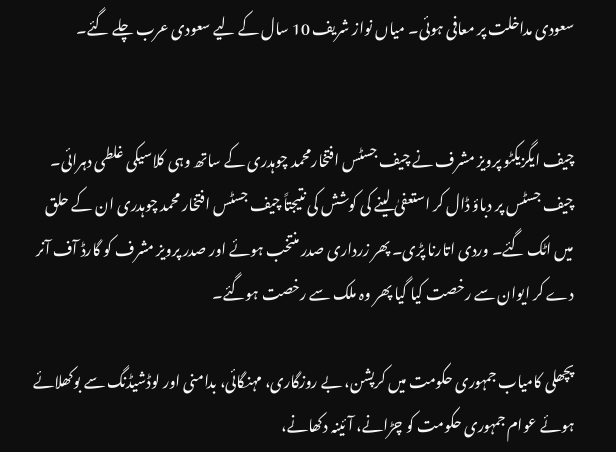سعودی مداخلت پر معافی ہوئی۔ میاں نواز شریف 10 سال کے لیے سعودی عرب چلے گئے۔


چیف ایگزیکٹو پرویز مشرف نے چیف جسٹس افتخارمحمد چوہدری کے ساتھ وہی کلاسیکی غلطی دہرائی۔ چیف جسٹس پر دباؤ ڈال کر استعفیٰ لینے کی کوشش کی نتیجتاً چیف جسٹس افتخار محمد چوہدری ان کے حلق میں اٹک گئے۔ وردی اتارنا پڑی۔ پھر زرداری صدر منتخب ہوئے اور صدر پرویز مشرف کو گارڈ آف آنر دے کر ایوان سے رخصت کیا گیا پھر وہ ملک سے رخصت ہوگئے۔

پچھلی کامیاب جمہوری حکومت میں کرپشن، بے روزگاری، مہنگائی، بدامنی اور لوڈشیڈنگ سے بوکھلائے ہوئے عوام جمہوری حکومت کو چڑانے، آئینہ دکھانے،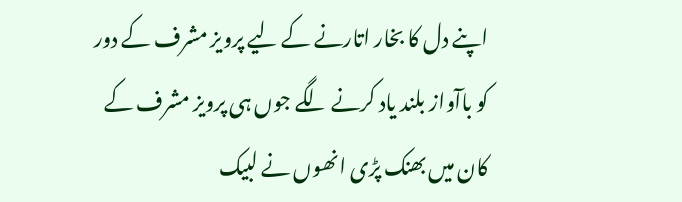اپنے دل کا بخار اتارنے کے لیے پرویز مشرف کے دور کو باآواز بلند یاد کرنے لگے جوں ہی پرویز مشرف کے کان میں بھنک پڑی انھوں نے لبیک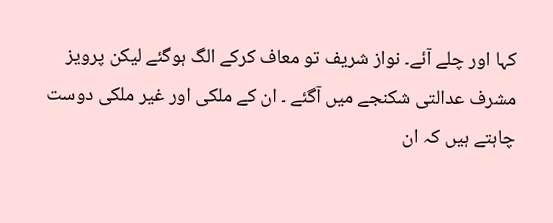کہا اور چلے آئے۔ نواز شریف تو معاف کرکے الگ ہوگئے لیکن پرویز مشرف عدالتی شکنجے میں آگئے ۔ ان کے ملکی اور غیر ملکی دوست چاہتے ہیں کہ ان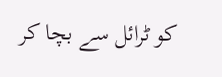کو ٹرائل سے بچا کر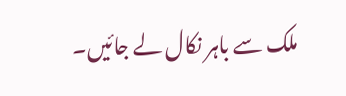ملک سے باہر نکال لے جائیں۔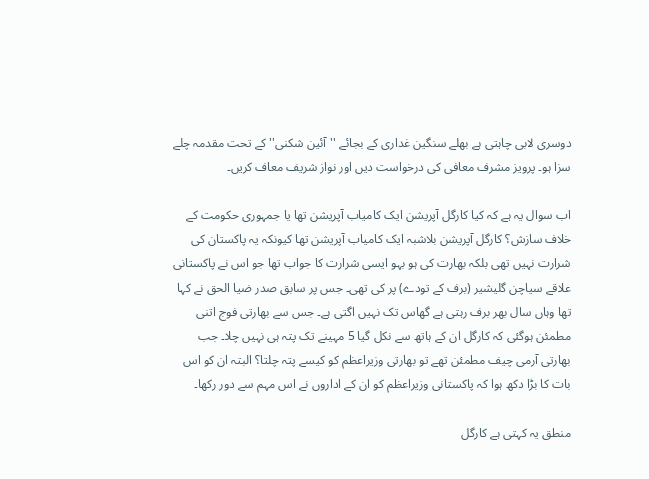دوسری لابی چاہتی ہے بھلے سنگین غداری کے بجائے ''آئین شکنی'' کے تحت مقدمہ چلے سزا ہو۔ پرویز مشرف معافی کی درخواست دیں اور نواز شریف معاف کریں۔

اب سوال یہ ہے کہ کیا کارگل آپریشن ایک کامیاب آپریشن تھا یا جمہوری حکومت کے خلاف سازش؟ کارگل آپریشن بلاشبہ ایک کامیاب آپریشن تھا کیونکہ یہ پاکستان کی شرارت نہیں تھی بلکہ بھارت کی ہو بہو ایسی شرارت کا جواب تھا جو اس نے پاکستانی علاقے سیاچن گلیشیر (برف کے تودے) پر کی تھی۔ جس پر سابق صدر ضیا الحق نے کہا تھا وہاں سال بھر برف رہتی ہے گھاس تک نہیں اگتی ہے۔ جس سے بھارتی فوج اتنی مطمئن ہوگئی کہ کارگل ان کے ہاتھ سے نکل گیا 5 مہینے تک پتہ ہی نہیں چلا۔ جب بھارتی آرمی چیف مطمئن تھے تو بھارتی وزیراعظم کو کیسے پتہ چلتا؟ البتہ ان کو اس بات کا بڑا دکھ ہوا کہ پاکستانی وزیراعظم کو ان کے اداروں نے اس مہم سے دور رکھا۔

منطق یہ کہتی ہے کارگل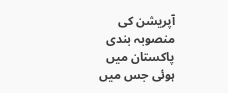آپریشن کی منصوبہ بندی پاکستان میں ہوئی جس میں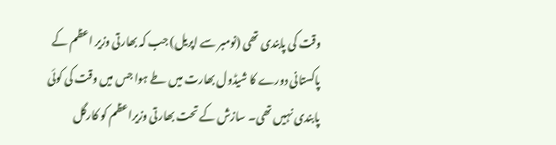وقت کی پابندی تھی (نومبر سے اپریل) جب کہ بھارتی وزیر اعظم کے پاکستانی دورے کا شیڈول بھارت میں طے ہوا جس میں وقت کی کوئی پابندی نہیں تھی۔ سازش کے تحت بھارتی وزیراعظم کو کارگل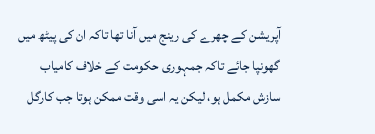آپریشن کے چھرے کی رینج میں آنا تھا تاکہ ان کی پیٹھ میں گھونپا جائے تاکہ جمہوری حکومت کے خلاف کامیاب سازش مکمل ہو، لیکن یہ اسی وقت ممکن ہوتا جب کارگل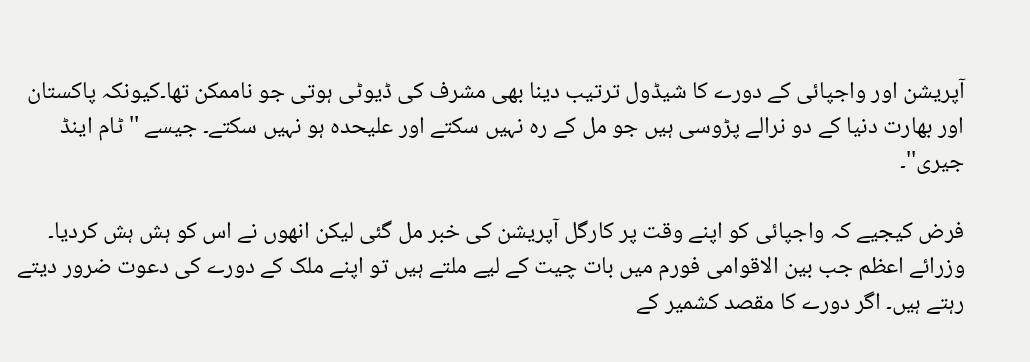آپریشن اور واجپائی کے دورے کا شیڈول ترتیب دینا بھی مشرف کی ڈیوٹی ہوتی جو ناممکن تھا۔کیونکہ پاکستان اور بھارت دنیا کے دو نرالے پڑوسی ہیں جو مل کے رہ نہیں سکتے اور علیحدہ ہو نہیں سکتے۔ جیسے ''ٹام اینڈ جیری''۔

فرض کیجیے کہ واجپائی کو اپنے وقت پر کارگل آپریشن کی خبر مل گئی لیکن انھوں نے اس کو ہش ہش کردیا۔ وزرائے اعظم جب بین الاقوامی فورم میں بات چیت کے لیے ملتے ہیں تو اپنے ملک کے دورے کی دعوت ضرور دیتے رہتے ہیں۔ اگر دورے کا مقصد کشمیر کے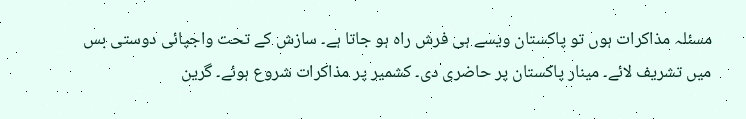مسئلہ مذاکرات ہوں تو پاکستان ویسے ہی فرش راہ ہو جاتا ہے۔ سازش کے تحت واجپائی دوستی بس میں تشریف لائے۔ مینار پاکستان پر حاضری دی۔ کشمیر پر مذاکرات شروع ہوئے۔ گرین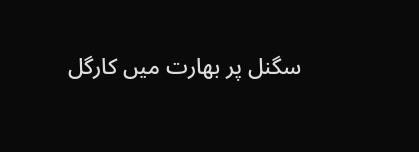سگنل پر بھارت میں کارگل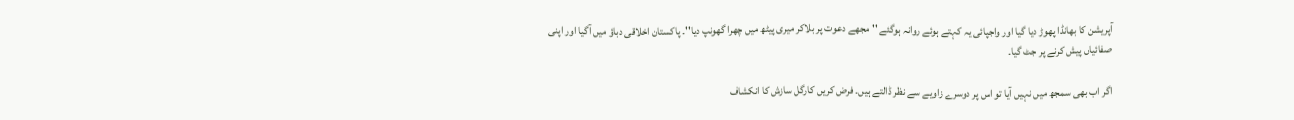آپریشن کا بھانڈا پھوڑ دیا گیا اور واجپائی یہ کہتے ہوئے روانہ ہوگئے '' مجھے دعوت پر بلاکر میری پیٹھ میں چھرا گھونپ دیا''۔ پاکستان اخلاقی دباؤ میں آگیا اور اپنی صفائیاں پیش کرنے پر جٹ گیا۔

اگر اب بھی سمجھ میں نہیں آیا تو اس پر دوسرے زاویے سے نظر ڈالتے ہیں۔ فرض کریں کارگل سازش کا انکشاف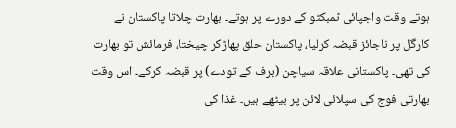ہوتے وقت واجپائی ٹمبکٹو کے دورے پر ہوتے۔ بھارت چلاتا پاکستان نے کارگل پر ناجائز قبضہ کرلیا، پاکستان حلق پھاڑکر چیختا، فرمائش تو بھارت کی تھی۔ پاکستانی علاقہ سیاچن (برف کے تودے) پر قبضہ کرکے۔ اس وقت بھارتی فوج کی سپلائی لائن پر بیٹھے ہیں۔ غذا کی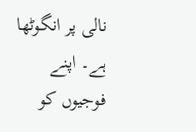نالی پر انگوٹھا ہے۔ اپنے فوجیوں کو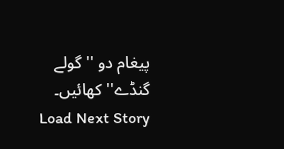پیغام دو ''گولے گنڈے'' کھائیں۔
Load Next Story